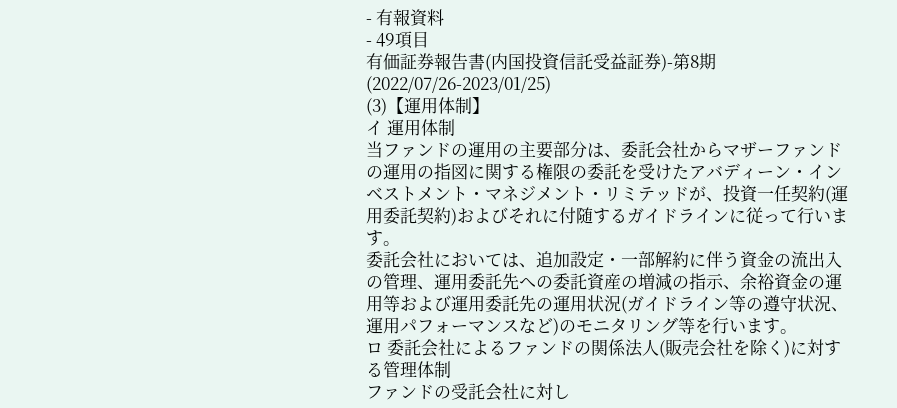- 有報資料
- 49項目
有価証券報告書(内国投資信託受益証券)-第8期(2022/07/26-2023/01/25)
(3)【運用体制】
イ 運用体制
当ファンドの運用の主要部分は、委託会社からマザーファンドの運用の指図に関する権限の委託を受けたアバディーン・インベストメント・マネジメント・リミテッドが、投資一任契約(運用委託契約)およびそれに付随するガイドラインに従って行います。
委託会社においては、追加設定・一部解約に伴う資金の流出入の管理、運用委託先への委託資産の増減の指示、余裕資金の運用等および運用委託先の運用状況(ガイドライン等の遵守状況、運用パフォーマンスなど)のモニタリング等を行います。
ロ 委託会社によるファンドの関係法人(販売会社を除く)に対する管理体制
ファンドの受託会社に対し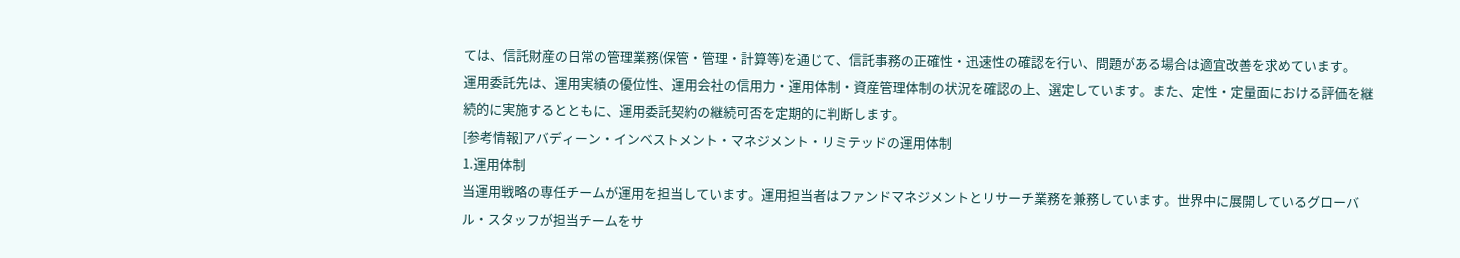ては、信託財産の日常の管理業務(保管・管理・計算等)を通じて、信託事務の正確性・迅速性の確認を行い、問題がある場合は適宜改善を求めています。
運用委託先は、運用実績の優位性、運用会社の信用力・運用体制・資産管理体制の状況を確認の上、選定しています。また、定性・定量面における評価を継続的に実施するとともに、運用委託契約の継続可否を定期的に判断します。
[参考情報]アバディーン・インベストメント・マネジメント・リミテッドの運用体制
1.運用体制
当運用戦略の専任チームが運用を担当しています。運用担当者はファンドマネジメントとリサーチ業務を兼務しています。世界中に展開しているグローバル・スタッフが担当チームをサ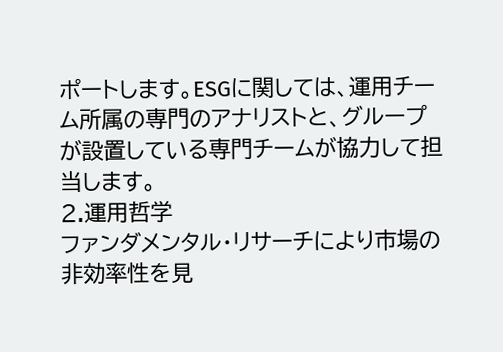ポートします。ESGに関しては、運用チーム所属の専門のアナリストと、グループが設置している専門チームが協力して担当します。
2.運用哲学
ファンダメンタル・リサーチにより市場の非効率性を見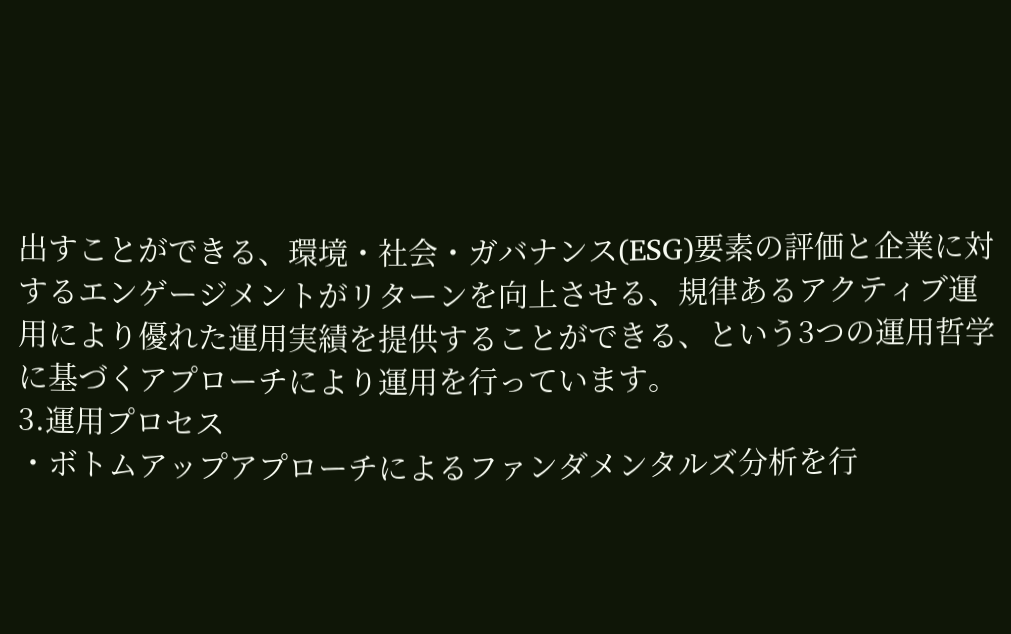出すことができる、環境・社会・ガバナンス(ESG)要素の評価と企業に対するエンゲージメントがリターンを向上させる、規律あるアクティブ運用により優れた運用実績を提供することができる、という3つの運用哲学に基づくアプローチにより運用を行っています。
3.運用プロセス
・ボトムアップアプローチによるファンダメンタルズ分析を行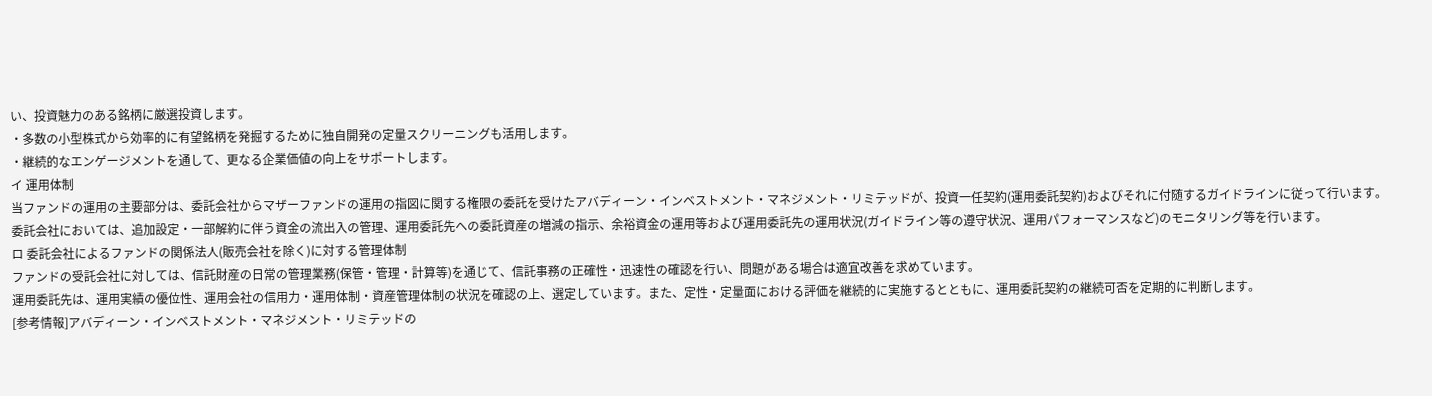い、投資魅力のある銘柄に厳選投資します。
・多数の小型株式から効率的に有望銘柄を発掘するために独自開発の定量スクリーニングも活用します。
・継続的なエンゲージメントを通して、更なる企業価値の向上をサポートします。
イ 運用体制
当ファンドの運用の主要部分は、委託会社からマザーファンドの運用の指図に関する権限の委託を受けたアバディーン・インベストメント・マネジメント・リミテッドが、投資一任契約(運用委託契約)およびそれに付随するガイドラインに従って行います。
委託会社においては、追加設定・一部解約に伴う資金の流出入の管理、運用委託先への委託資産の増減の指示、余裕資金の運用等および運用委託先の運用状況(ガイドライン等の遵守状況、運用パフォーマンスなど)のモニタリング等を行います。
ロ 委託会社によるファンドの関係法人(販売会社を除く)に対する管理体制
ファンドの受託会社に対しては、信託財産の日常の管理業務(保管・管理・計算等)を通じて、信託事務の正確性・迅速性の確認を行い、問題がある場合は適宜改善を求めています。
運用委託先は、運用実績の優位性、運用会社の信用力・運用体制・資産管理体制の状況を確認の上、選定しています。また、定性・定量面における評価を継続的に実施するとともに、運用委託契約の継続可否を定期的に判断します。
[参考情報]アバディーン・インベストメント・マネジメント・リミテッドの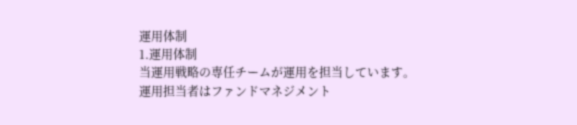運用体制
1.運用体制
当運用戦略の専任チームが運用を担当しています。運用担当者はファンドマネジメント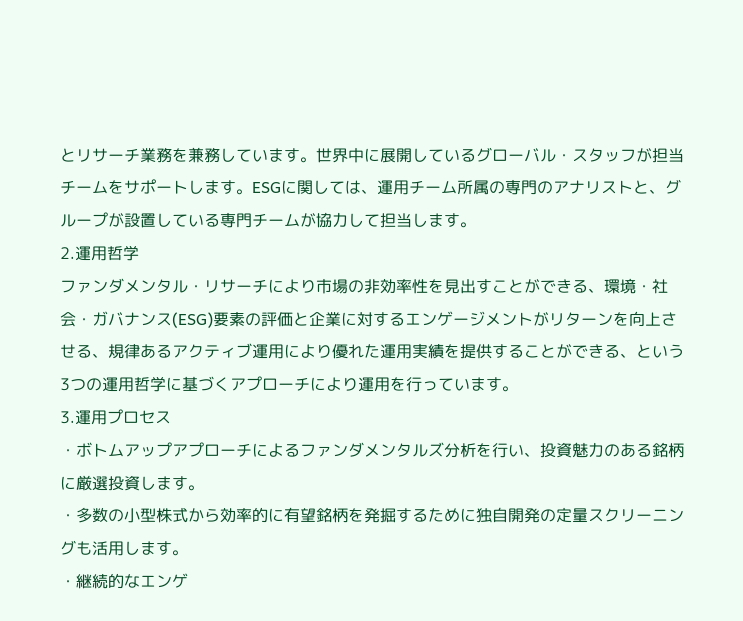とリサーチ業務を兼務しています。世界中に展開しているグローバル・スタッフが担当チームをサポートします。ESGに関しては、運用チーム所属の専門のアナリストと、グループが設置している専門チームが協力して担当します。
2.運用哲学
ファンダメンタル・リサーチにより市場の非効率性を見出すことができる、環境・社会・ガバナンス(ESG)要素の評価と企業に対するエンゲージメントがリターンを向上させる、規律あるアクティブ運用により優れた運用実績を提供することができる、という3つの運用哲学に基づくアプローチにより運用を行っています。
3.運用プロセス
・ボトムアップアプローチによるファンダメンタルズ分析を行い、投資魅力のある銘柄に厳選投資します。
・多数の小型株式から効率的に有望銘柄を発掘するために独自開発の定量スクリーニングも活用します。
・継続的なエンゲ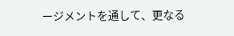ージメントを通して、更なる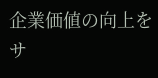企業価値の向上をサ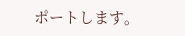ポートします。